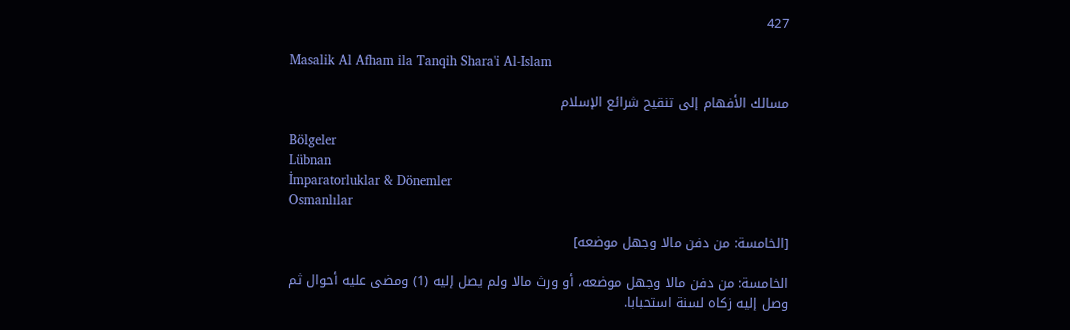427

Masalik Al Afham ila Tanqih Shara'i Al-Islam

مسالك الأفهام إلى تنقيح شرائع الإسلام

Bölgeler
Lübnan
İmparatorluklar & Dönemler
Osmanlılar

[الخامسة: من دفن مالا وجهل موضعه]

الخامسة: من دفن مالا وجهل موضعه، أو ورث مالا ولم يصل إليه (1) ومضى عليه أحوال ثم وصل إليه زكاه لسنة استحبابا.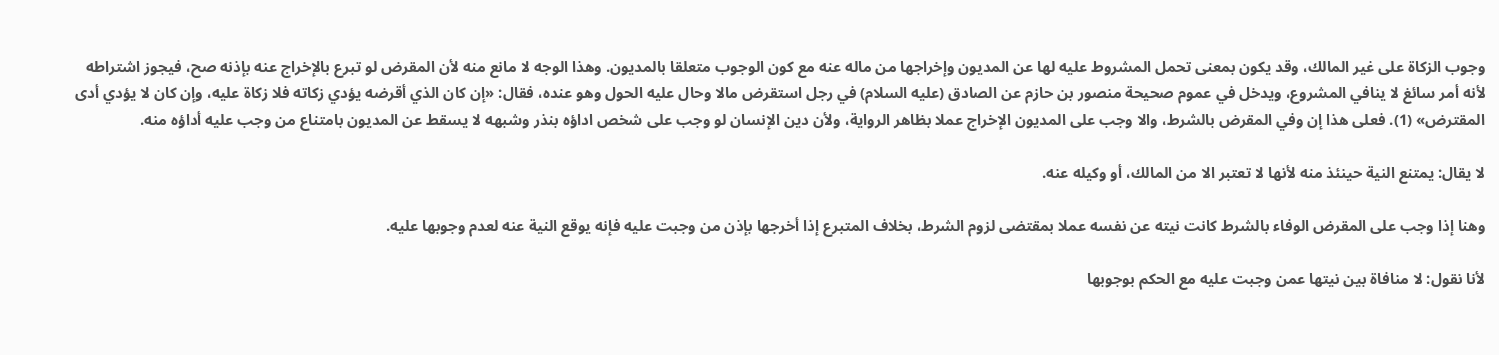وجوب الزكاة على غير المالك، وقد يكون بمعنى تحمل المشروط عليه لها عن المديون وإخراجها من ماله عنه مع كون الوجوب متعلقا بالمديون. وهذا الوجه لا مانع منه لأن المقرض لو تبرع بالإخراج عنه بإذنه صح، فيجوز اشتراطه لأنه أمر سائغ لا ينافي المشروع، ويدخل في عموم صحيحة منصور بن حازم عن الصادق (عليه السلام) في رجل استقرض مالا وحال عليه الحول وهو عنده، فقال: «إن كان الذي أقرضه يؤدي زكاته فلا زكاة عليه، وإن كان لا يؤدي أدى المقترض» (1). فعلى هذا إن وفي المقرض بالشرط، والا وجب على المديون الإخراج عملا بظاهر الرواية، ولأن دين الإنسان لو وجب على شخص اداؤه بنذر وشبهه لا يسقط عن المديون بامتناع من وجب عليه أداؤه منه.

لا يقال: يمتنع النية حينئذ منه لأنها لا تعتبر الا من المالك، أو وكيله عنه.

وهنا إذا وجب على المقرض الوفاء بالشرط كانت نيته عن نفسه عملا بمقتضى لزوم الشرط، بخلاف المتبرع إذا أخرجها بإذن من وجبت عليه فإنه يوقع النية عنه لعدم وجوبها عليه.

لأنا نقول: لا منافاة بين نيتها عمن وجبت عليه مع الحكم بوجوبها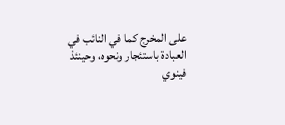على المخرج كما في النائب في العبادة باستئجار ونحوه، وحينئذ فينوي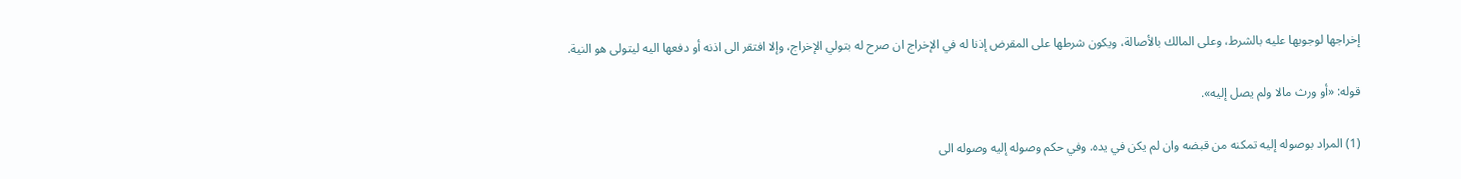إخراجها لوجوبها عليه بالشرط، وعلى المالك بالأصالة، ويكون شرطها على المقرض إذنا له في الإخراج ان صرح له بتولي الإخراج، وإلا افتقر الى اذنه أو دفعها اليه ليتولى هو النية.

قوله: «أو ورث مالا ولم يصل إليه».

(1) المراد بوصوله إليه تمكنه من قبضه وان لم يكن في يده. وفي حكم وصوله إليه وصوله الى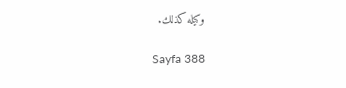وكيله كذلك.

Sayfa 388